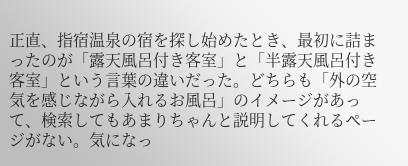正直、指宿温泉の宿を探し始めたとき、最初に詰まったのが「露天風呂付き客室」と「半露天風呂付き客室」という言葉の違いだった。どちらも「外の空気を感じながら入れるお風呂」のイメージがあって、検索してもあまりちゃんと説明してくれるページがない。気になっ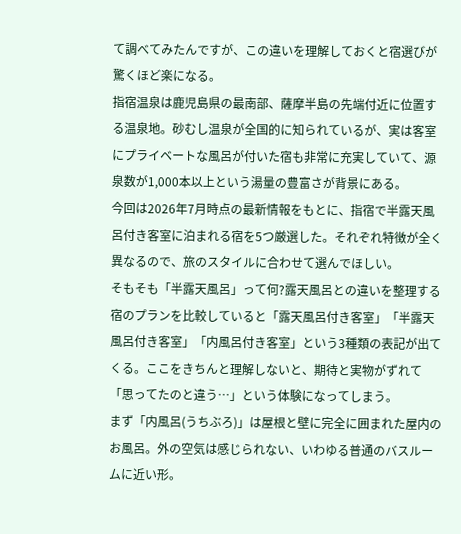て調べてみたんですが、この違いを理解しておくと宿選びが驚くほど楽になる。
指宿温泉は鹿児島県の最南部、薩摩半島の先端付近に位置する温泉地。砂むし温泉が全国的に知られているが、実は客室にプライベートな風呂が付いた宿も非常に充実していて、源泉数が1,000本以上という湯量の豊富さが背景にある。
今回は2026年7月時点の最新情報をもとに、指宿で半露天風呂付き客室に泊まれる宿を5つ厳選した。それぞれ特徴が全く異なるので、旅のスタイルに合わせて選んでほしい。
そもそも「半露天風呂」って何?露天風呂との違いを整理する
宿のプランを比較していると「露天風呂付き客室」「半露天風呂付き客室」「内風呂付き客室」という3種類の表記が出てくる。ここをきちんと理解しないと、期待と実物がずれて「思ってたのと違う…」という体験になってしまう。
まず「内風呂(うちぶろ)」は屋根と壁に完全に囲まれた屋内のお風呂。外の空気は感じられない、いわゆる普通のバスルームに近い形。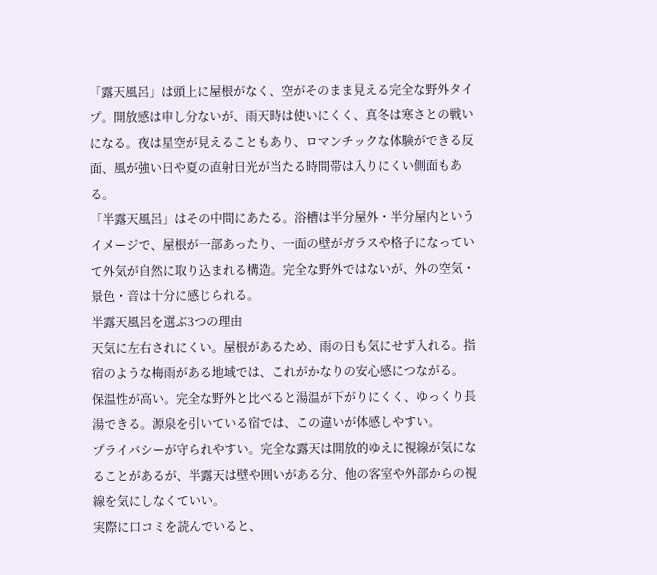「露天風呂」は頭上に屋根がなく、空がそのまま見える完全な野外タイプ。開放感は申し分ないが、雨天時は使いにくく、真冬は寒さとの戦いになる。夜は星空が見えることもあり、ロマンチックな体験ができる反面、風が強い日や夏の直射日光が当たる時間帯は入りにくい側面もある。
「半露天風呂」はその中間にあたる。浴槽は半分屋外・半分屋内というイメージで、屋根が一部あったり、一面の壁がガラスや格子になっていて外気が自然に取り込まれる構造。完全な野外ではないが、外の空気・景色・音は十分に感じられる。
半露天風呂を選ぶ3つの理由
天気に左右されにくい。屋根があるため、雨の日も気にせず入れる。指宿のような梅雨がある地域では、これがかなりの安心感につながる。
保温性が高い。完全な野外と比べると湯温が下がりにくく、ゆっくり長湯できる。源泉を引いている宿では、この違いが体感しやすい。
プライバシーが守られやすい。完全な露天は開放的ゆえに視線が気になることがあるが、半露天は壁や囲いがある分、他の客室や外部からの視線を気にしなくていい。
実際に口コミを読んでいると、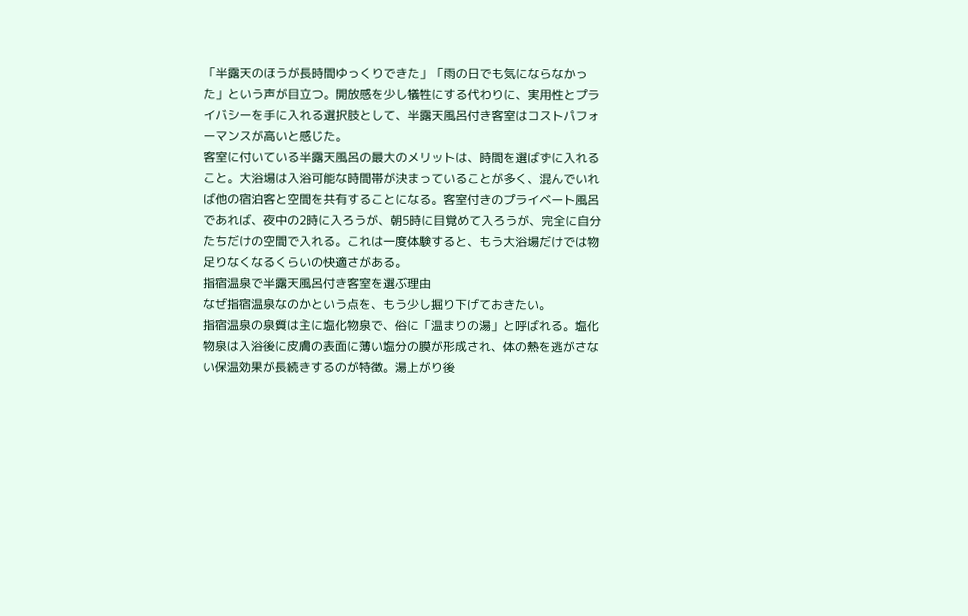「半露天のほうが長時間ゆっくりできた」「雨の日でも気にならなかった」という声が目立つ。開放感を少し犠牲にする代わりに、実用性とプライバシーを手に入れる選択肢として、半露天風呂付き客室はコストパフォーマンスが高いと感じた。
客室に付いている半露天風呂の最大のメリットは、時間を選ばずに入れること。大浴場は入浴可能な時間帯が決まっていることが多く、混んでいれば他の宿泊客と空間を共有することになる。客室付きのプライベート風呂であれば、夜中の2時に入ろうが、朝5時に目覚めて入ろうが、完全に自分たちだけの空間で入れる。これは一度体験すると、もう大浴場だけでは物足りなくなるくらいの快適さがある。
指宿温泉で半露天風呂付き客室を選ぶ理由
なぜ指宿温泉なのかという点を、もう少し掘り下げておきたい。
指宿温泉の泉質は主に塩化物泉で、俗に「温まりの湯」と呼ばれる。塩化物泉は入浴後に皮膚の表面に薄い塩分の膜が形成され、体の熱を逃がさない保温効果が長続きするのが特徴。湯上がり後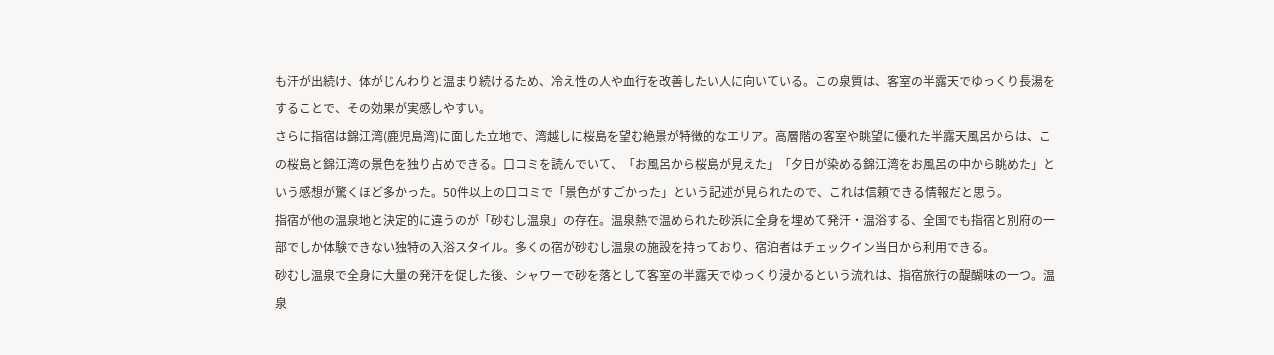も汗が出続け、体がじんわりと温まり続けるため、冷え性の人や血行を改善したい人に向いている。この泉質は、客室の半露天でゆっくり長湯をすることで、その効果が実感しやすい。
さらに指宿は錦江湾(鹿児島湾)に面した立地で、湾越しに桜島を望む絶景が特徴的なエリア。高層階の客室や眺望に優れた半露天風呂からは、この桜島と錦江湾の景色を独り占めできる。口コミを読んでいて、「お風呂から桜島が見えた」「夕日が染める錦江湾をお風呂の中から眺めた」という感想が驚くほど多かった。50件以上の口コミで「景色がすごかった」という記述が見られたので、これは信頼できる情報だと思う。
指宿が他の温泉地と決定的に違うのが「砂むし温泉」の存在。温泉熱で温められた砂浜に全身を埋めて発汗・温浴する、全国でも指宿と別府の一部でしか体験できない独特の入浴スタイル。多くの宿が砂むし温泉の施設を持っており、宿泊者はチェックイン当日から利用できる。
砂むし温泉で全身に大量の発汗を促した後、シャワーで砂を落として客室の半露天でゆっくり浸かるという流れは、指宿旅行の醍醐味の一つ。温泉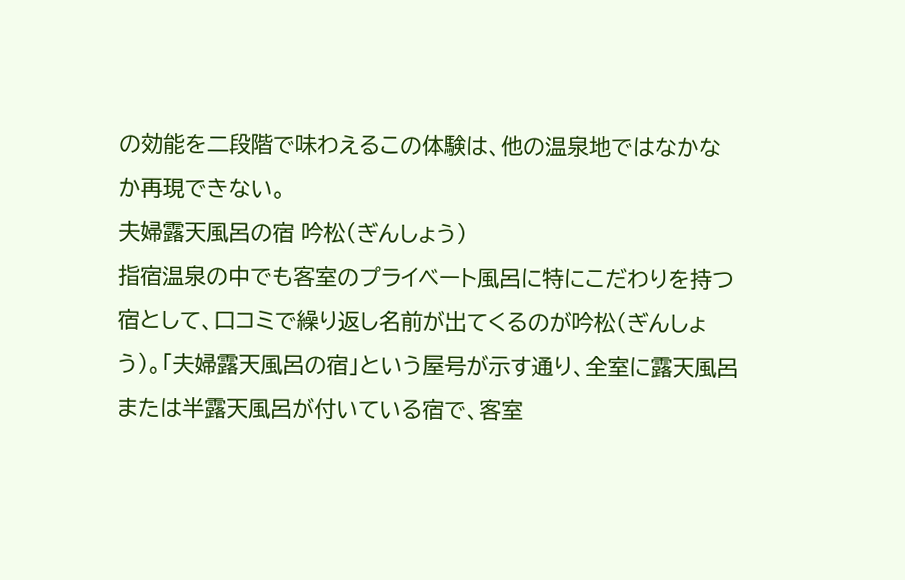の効能を二段階で味わえるこの体験は、他の温泉地ではなかなか再現できない。
夫婦露天風呂の宿 吟松(ぎんしょう)
指宿温泉の中でも客室のプライベート風呂に特にこだわりを持つ宿として、口コミで繰り返し名前が出てくるのが吟松(ぎんしょう)。「夫婦露天風呂の宿」という屋号が示す通り、全室に露天風呂または半露天風呂が付いている宿で、客室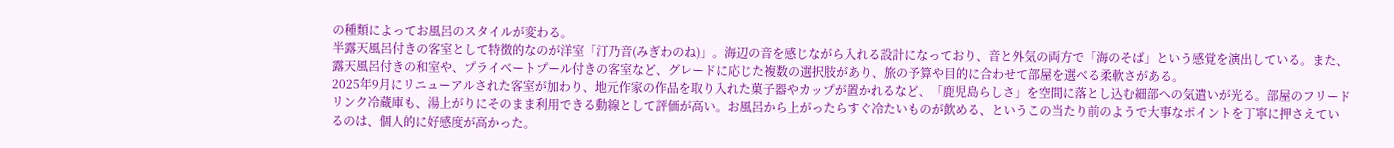の種類によってお風呂のスタイルが変わる。
半露天風呂付きの客室として特徴的なのが洋室「汀乃音(みぎわのね)」。海辺の音を感じながら入れる設計になっており、音と外気の両方で「海のそば」という感覚を演出している。また、露天風呂付きの和室や、プライベートプール付きの客室など、グレードに応じた複数の選択肢があり、旅の予算や目的に合わせて部屋を選べる柔軟さがある。
2025年9月にリニューアルされた客室が加わり、地元作家の作品を取り入れた菓子器やカップが置かれるなど、「鹿児島らしさ」を空間に落とし込む細部への気遣いが光る。部屋のフリードリンク冷蔵庫も、湯上がりにそのまま利用できる動線として評価が高い。お風呂から上がったらすぐ冷たいものが飲める、というこの当たり前のようで大事なポイントを丁寧に押さえているのは、個人的に好感度が高かった。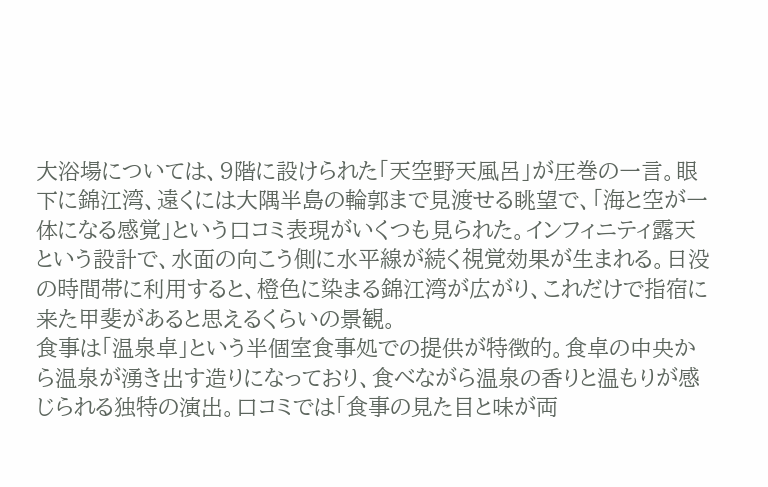大浴場については、9階に設けられた「天空野天風呂」が圧巻の一言。眼下に錦江湾、遠くには大隅半島の輪郭まで見渡せる眺望で、「海と空が一体になる感覚」という口コミ表現がいくつも見られた。インフィニティ露天という設計で、水面の向こう側に水平線が続く視覚効果が生まれる。日没の時間帯に利用すると、橙色に染まる錦江湾が広がり、これだけで指宿に来た甲斐があると思えるくらいの景観。
食事は「温泉卓」という半個室食事処での提供が特徴的。食卓の中央から温泉が湧き出す造りになっており、食べながら温泉の香りと温もりが感じられる独特の演出。口コミでは「食事の見た目と味が両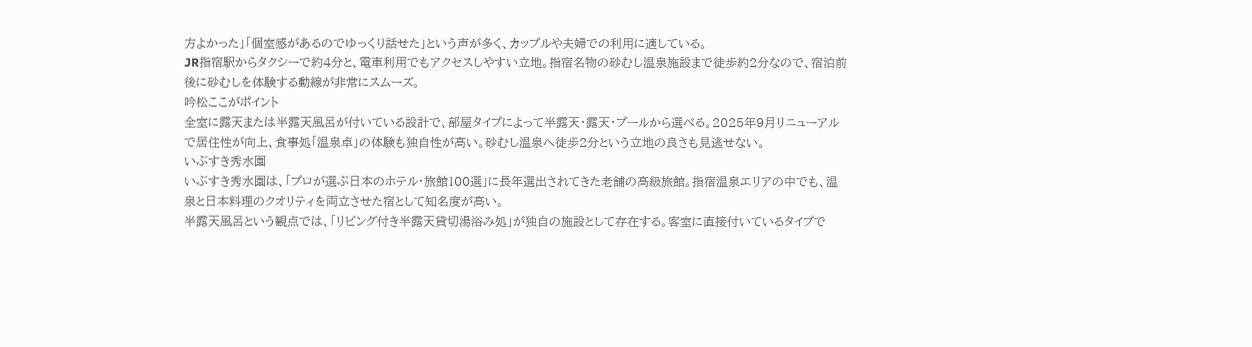方よかった」「個室感があるのでゆっくり話せた」という声が多く、カップルや夫婦での利用に適している。
JR指宿駅からタクシーで約4分と、電車利用でもアクセスしやすい立地。指宿名物の砂むし温泉施設まで徒歩約2分なので、宿泊前後に砂むしを体験する動線が非常にスムーズ。
吟松ここがポイント
全室に露天または半露天風呂が付いている設計で、部屋タイプによって半露天・露天・プールから選べる。2025年9月リニューアルで居住性が向上、食事処「温泉卓」の体験も独自性が高い。砂むし温泉へ徒歩2分という立地の良さも見逃せない。
いぶすき秀水園
いぶすき秀水園は、「プロが選ぶ日本のホテル・旅館100選」に長年選出されてきた老舗の高級旅館。指宿温泉エリアの中でも、温泉と日本料理のクオリティを両立させた宿として知名度が高い。
半露天風呂という観点では、「リビング付き半露天貸切湯浴み処」が独自の施設として存在する。客室に直接付いているタイプで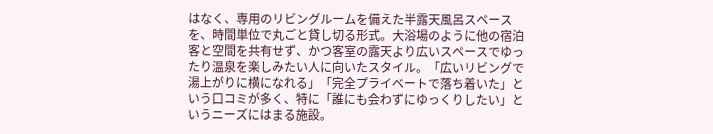はなく、専用のリビングルームを備えた半露天風呂スペースを、時間単位で丸ごと貸し切る形式。大浴場のように他の宿泊客と空間を共有せず、かつ客室の露天より広いスペースでゆったり温泉を楽しみたい人に向いたスタイル。「広いリビングで湯上がりに横になれる」「完全プライベートで落ち着いた」という口コミが多く、特に「誰にも会わずにゆっくりしたい」というニーズにはまる施設。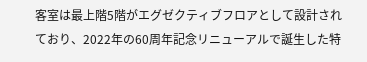客室は最上階5階がエグゼクティブフロアとして設計されており、2022年の60周年記念リニューアルで誕生した特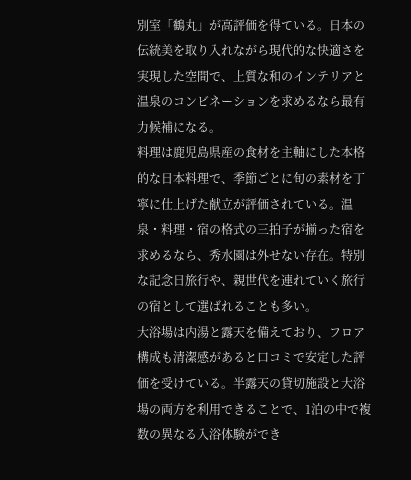別室「鶴丸」が高評価を得ている。日本の伝統美を取り入れながら現代的な快適さを実現した空間で、上質な和のインテリアと温泉のコンビネーションを求めるなら最有力候補になる。
料理は鹿児島県産の食材を主軸にした本格的な日本料理で、季節ごとに旬の素材を丁寧に仕上げた献立が評価されている。温泉・料理・宿の格式の三拍子が揃った宿を求めるなら、秀水園は外せない存在。特別な記念日旅行や、親世代を連れていく旅行の宿として選ばれることも多い。
大浴場は内湯と露天を備えており、フロア構成も清潔感があると口コミで安定した評価を受けている。半露天の貸切施設と大浴場の両方を利用できることで、1泊の中で複数の異なる入浴体験ができ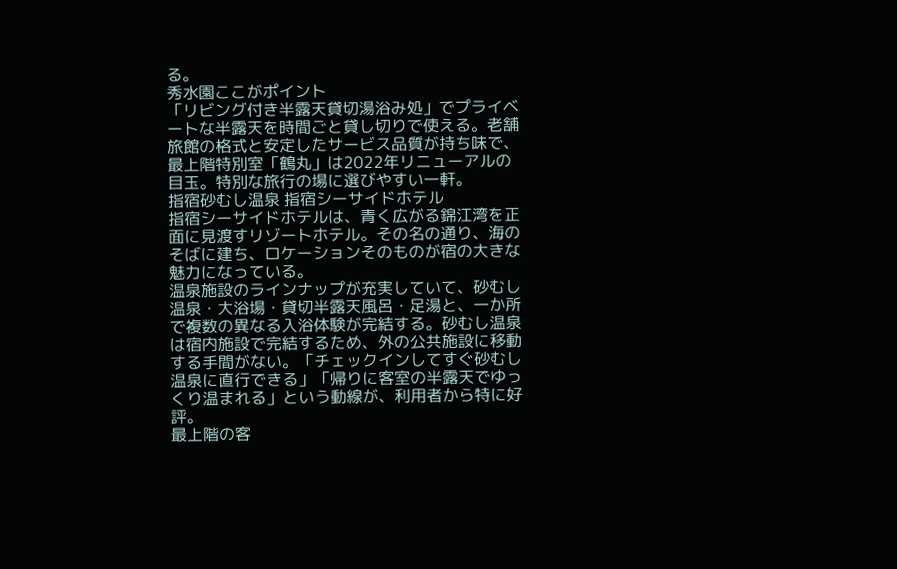る。
秀水園ここがポイント
「リビング付き半露天貸切湯浴み処」でプライベートな半露天を時間ごと貸し切りで使える。老舗旅館の格式と安定したサービス品質が持ち味で、最上階特別室「鶴丸」は2022年リニューアルの目玉。特別な旅行の場に選びやすい一軒。
指宿砂むし温泉 指宿シーサイドホテル
指宿シーサイドホテルは、青く広がる錦江湾を正面に見渡すリゾートホテル。その名の通り、海のそばに建ち、ロケーションそのものが宿の大きな魅力になっている。
温泉施設のラインナップが充実していて、砂むし温泉・大浴場・貸切半露天風呂・足湯と、一か所で複数の異なる入浴体験が完結する。砂むし温泉は宿内施設で完結するため、外の公共施設に移動する手間がない。「チェックインしてすぐ砂むし温泉に直行できる」「帰りに客室の半露天でゆっくり温まれる」という動線が、利用者から特に好評。
最上階の客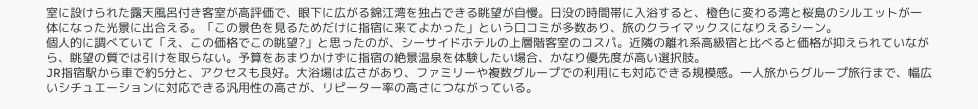室に設けられた露天風呂付き客室が高評価で、眼下に広がる錦江湾を独占できる眺望が自慢。日没の時間帯に入浴すると、橙色に変わる湾と桜島のシルエットが一体になった光景に出合える。「この景色を見るためだけに指宿に来てよかった」という口コミが多数あり、旅のクライマックスになりえるシーン。
個人的に調べていて「え、この価格でこの眺望?」と思ったのが、シーサイドホテルの上層階客室のコスパ。近隣の離れ系高級宿と比べると価格が抑えられていながら、眺望の質では引けを取らない。予算をあまりかけずに指宿の絶景温泉を体験したい場合、かなり優先度が高い選択肢。
JR指宿駅から車で約5分と、アクセスも良好。大浴場は広さがあり、ファミリーや複数グループでの利用にも対応できる規模感。一人旅からグループ旅行まで、幅広いシチュエーションに対応できる汎用性の高さが、リピーター率の高さにつながっている。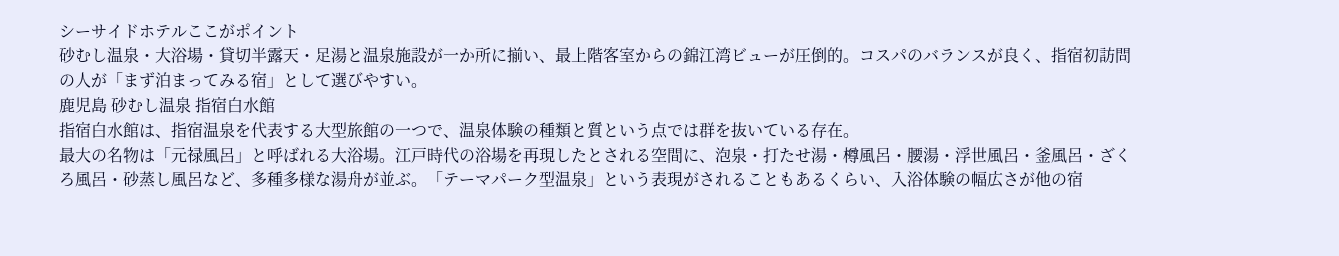シーサイドホテルここがポイント
砂むし温泉・大浴場・貸切半露天・足湯と温泉施設が一か所に揃い、最上階客室からの錦江湾ビューが圧倒的。コスパのバランスが良く、指宿初訪問の人が「まず泊まってみる宿」として選びやすい。
鹿児島 砂むし温泉 指宿白水館
指宿白水館は、指宿温泉を代表する大型旅館の一つで、温泉体験の種類と質という点では群を抜いている存在。
最大の名物は「元禄風呂」と呼ばれる大浴場。江戸時代の浴場を再現したとされる空間に、泡泉・打たせ湯・樽風呂・腰湯・浮世風呂・釜風呂・ざくろ風呂・砂蒸し風呂など、多種多様な湯舟が並ぶ。「テーマパーク型温泉」という表現がされることもあるくらい、入浴体験の幅広さが他の宿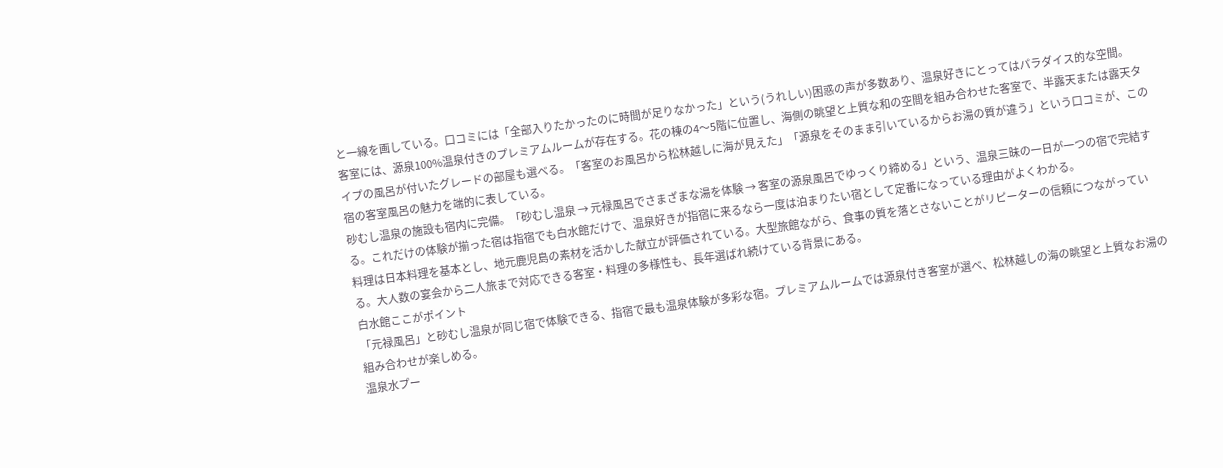と一線を画している。口コミには「全部入りたかったのに時間が足りなかった」という(うれしい)困惑の声が多数あり、温泉好きにとってはパラダイス的な空間。
客室には、源泉100%温泉付きのプレミアムルームが存在する。花の棟の4〜5階に位置し、海側の眺望と上質な和の空間を組み合わせた客室で、半露天または露天タイプの風呂が付いたグレードの部屋も選べる。「客室のお風呂から松林越しに海が見えた」「源泉をそのまま引いているからお湯の質が違う」という口コミが、この宿の客室風呂の魅力を端的に表している。
砂むし温泉の施設も宿内に完備。「砂むし温泉 → 元禄風呂でさまざまな湯を体験 → 客室の源泉風呂でゆっくり締める」という、温泉三昧の一日が一つの宿で完結する。これだけの体験が揃った宿は指宿でも白水館だけで、温泉好きが指宿に来るなら一度は泊まりたい宿として定番になっている理由がよくわかる。
料理は日本料理を基本とし、地元鹿児島の素材を活かした献立が評価されている。大型旅館ながら、食事の質を落とさないことがリピーターの信頼につながっている。大人数の宴会から二人旅まで対応できる客室・料理の多様性も、長年選ばれ続けている背景にある。
白水館ここがポイント
「元禄風呂」と砂むし温泉が同じ宿で体験できる、指宿で最も温泉体験が多彩な宿。プレミアムルームでは源泉付き客室が選べ、松林越しの海の眺望と上質なお湯の組み合わせが楽しめる。
温泉水プー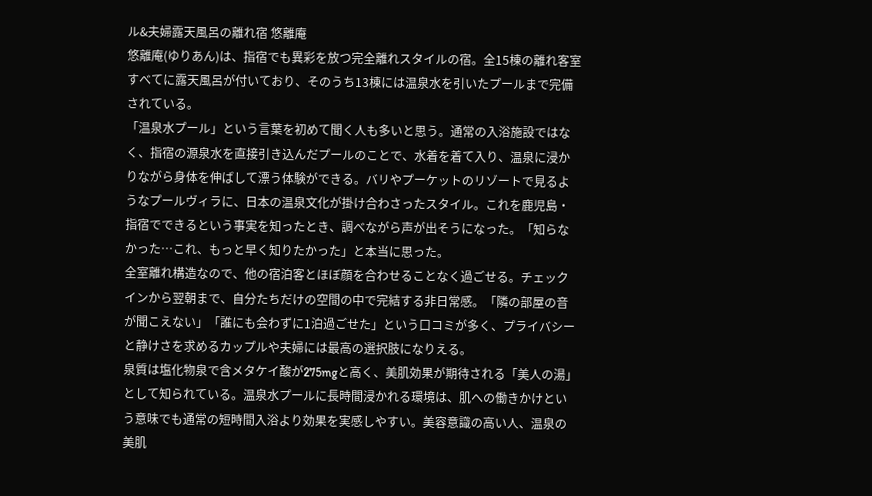ル&夫婦露天風呂の離れ宿 悠離庵
悠離庵(ゆりあん)は、指宿でも異彩を放つ完全離れスタイルの宿。全15棟の離れ客室すべてに露天風呂が付いており、そのうち13棟には温泉水を引いたプールまで完備されている。
「温泉水プール」という言葉を初めて聞く人も多いと思う。通常の入浴施設ではなく、指宿の源泉水を直接引き込んだプールのことで、水着を着て入り、温泉に浸かりながら身体を伸ばして漂う体験ができる。バリやプーケットのリゾートで見るようなプールヴィラに、日本の温泉文化が掛け合わさったスタイル。これを鹿児島・指宿でできるという事実を知ったとき、調べながら声が出そうになった。「知らなかった…これ、もっと早く知りたかった」と本当に思った。
全室離れ構造なので、他の宿泊客とほぼ顔を合わせることなく過ごせる。チェックインから翌朝まで、自分たちだけの空間の中で完結する非日常感。「隣の部屋の音が聞こえない」「誰にも会わずに1泊過ごせた」という口コミが多く、プライバシーと静けさを求めるカップルや夫婦には最高の選択肢になりえる。
泉質は塩化物泉で含メタケイ酸が275mgと高く、美肌効果が期待される「美人の湯」として知られている。温泉水プールに長時間浸かれる環境は、肌への働きかけという意味でも通常の短時間入浴より効果を実感しやすい。美容意識の高い人、温泉の美肌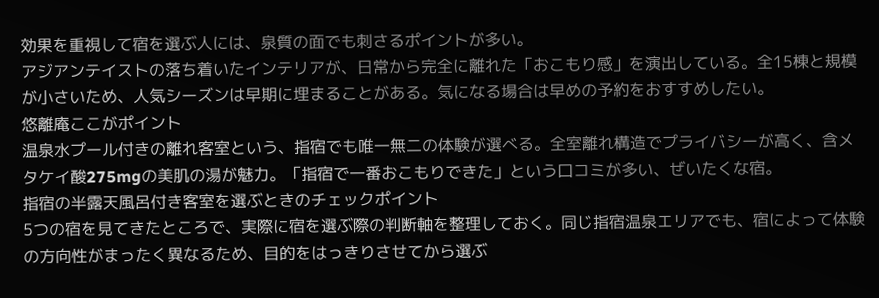効果を重視して宿を選ぶ人には、泉質の面でも刺さるポイントが多い。
アジアンテイストの落ち着いたインテリアが、日常から完全に離れた「おこもり感」を演出している。全15棟と規模が小さいため、人気シーズンは早期に埋まることがある。気になる場合は早めの予約をおすすめしたい。
悠離庵ここがポイント
温泉水プール付きの離れ客室という、指宿でも唯一無二の体験が選べる。全室離れ構造でプライバシーが高く、含メタケイ酸275mgの美肌の湯が魅力。「指宿で一番おこもりできた」という口コミが多い、ぜいたくな宿。
指宿の半露天風呂付き客室を選ぶときのチェックポイント
5つの宿を見てきたところで、実際に宿を選ぶ際の判断軸を整理しておく。同じ指宿温泉エリアでも、宿によって体験の方向性がまったく異なるため、目的をはっきりさせてから選ぶ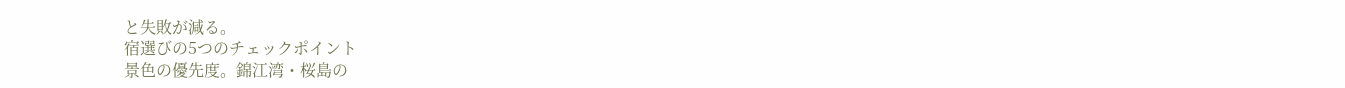と失敗が減る。
宿選びの5つのチェックポイント
景色の優先度。錦江湾・桜島の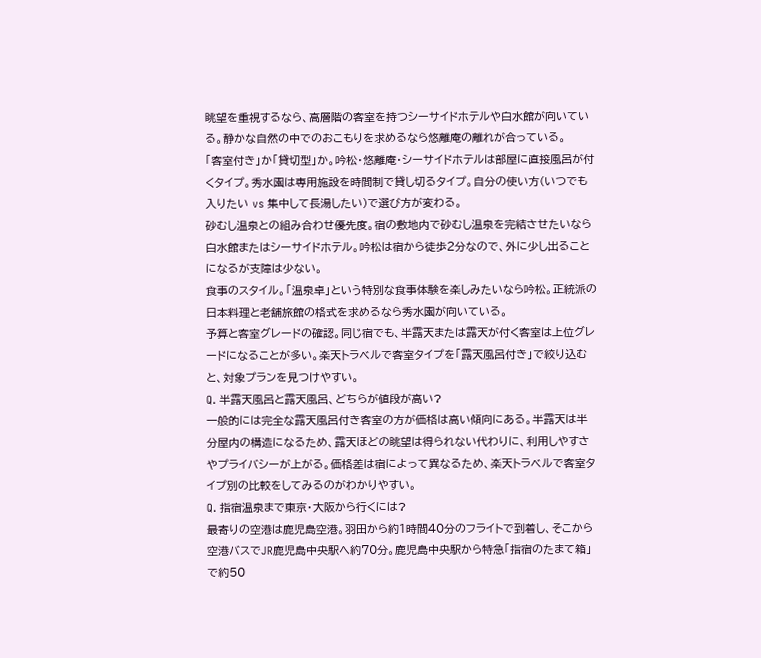眺望を重視するなら、高層階の客室を持つシーサイドホテルや白水館が向いている。静かな自然の中でのおこもりを求めるなら悠離庵の離れが合っている。
「客室付き」か「貸切型」か。吟松・悠離庵・シーサイドホテルは部屋に直接風呂が付くタイプ。秀水園は専用施設を時間制で貸し切るタイプ。自分の使い方(いつでも入りたい vs 集中して長湯したい)で選び方が変わる。
砂むし温泉との組み合わせ優先度。宿の敷地内で砂むし温泉を完結させたいなら白水館またはシーサイドホテル。吟松は宿から徒歩2分なので、外に少し出ることになるが支障は少ない。
食事のスタイル。「温泉卓」という特別な食事体験を楽しみたいなら吟松。正統派の日本料理と老舗旅館の格式を求めるなら秀水園が向いている。
予算と客室グレードの確認。同じ宿でも、半露天または露天が付く客室は上位グレードになることが多い。楽天トラベルで客室タイプを「露天風呂付き」で絞り込むと、対象プランを見つけやすい。
Q. 半露天風呂と露天風呂、どちらが値段が高い?
一般的には完全な露天風呂付き客室の方が価格は高い傾向にある。半露天は半分屋内の構造になるため、露天ほどの眺望は得られない代わりに、利用しやすさやプライバシーが上がる。価格差は宿によって異なるため、楽天トラベルで客室タイプ別の比較をしてみるのがわかりやすい。
Q. 指宿温泉まで東京・大阪から行くには?
最寄りの空港は鹿児島空港。羽田から約1時間40分のフライトで到着し、そこから空港バスでJR鹿児島中央駅へ約70分。鹿児島中央駅から特急「指宿のたまて箱」で約50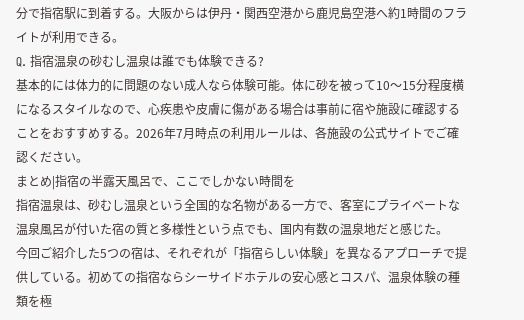分で指宿駅に到着する。大阪からは伊丹・関西空港から鹿児島空港へ約1時間のフライトが利用できる。
Q. 指宿温泉の砂むし温泉は誰でも体験できる?
基本的には体力的に問題のない成人なら体験可能。体に砂を被って10〜15分程度横になるスタイルなので、心疾患や皮膚に傷がある場合は事前に宿や施設に確認することをおすすめする。2026年7月時点の利用ルールは、各施設の公式サイトでご確認ください。
まとめ|指宿の半露天風呂で、ここでしかない時間を
指宿温泉は、砂むし温泉という全国的な名物がある一方で、客室にプライベートな温泉風呂が付いた宿の質と多様性という点でも、国内有数の温泉地だと感じた。
今回ご紹介した5つの宿は、それぞれが「指宿らしい体験」を異なるアプローチで提供している。初めての指宿ならシーサイドホテルの安心感とコスパ、温泉体験の種類を極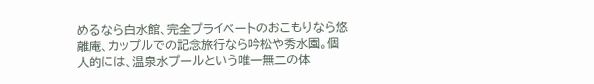めるなら白水館、完全プライベートのおこもりなら悠離庵、カップルでの記念旅行なら吟松や秀水園。個人的には、温泉水プールという唯一無二の体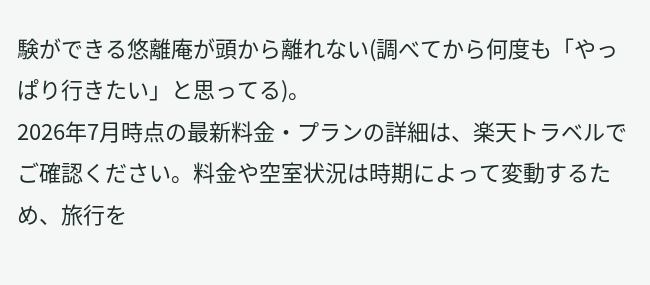験ができる悠離庵が頭から離れない(調べてから何度も「やっぱり行きたい」と思ってる)。
2026年7月時点の最新料金・プランの詳細は、楽天トラベルでご確認ください。料金や空室状況は時期によって変動するため、旅行を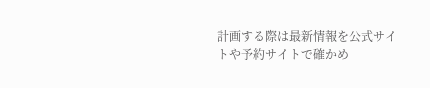計画する際は最新情報を公式サイトや予約サイトで確かめ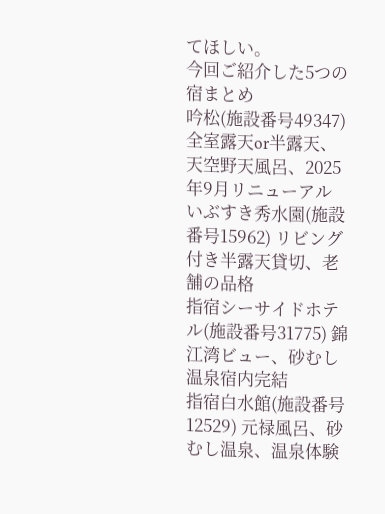てほしい。
今回ご紹介した5つの宿まとめ
吟松(施設番号49347) 全室露天or半露天、天空野天風呂、2025年9月リニューアル
いぶすき秀水園(施設番号15962) リビング付き半露天貸切、老舗の品格
指宿シーサイドホテル(施設番号31775) 錦江湾ビュー、砂むし温泉宿内完結
指宿白水館(施設番号12529) 元禄風呂、砂むし温泉、温泉体験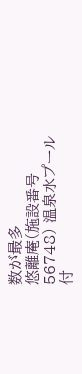数が最多
悠離庵(施設番号56748) 温泉水プール付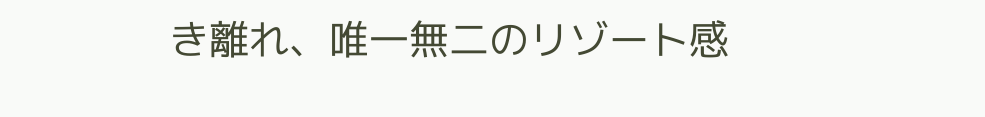き離れ、唯一無二のリゾート感